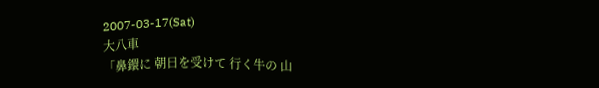2007-03-17(Sat)
大八車
「鼻鐶に 朝日を受けて 行く牛の 山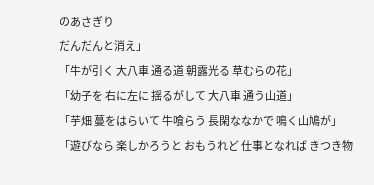のあさぎり
だんだんと消え」
「牛が引く 大八車 通る道 朝露光る 草むらの花」
「幼子を 右に左に 揺るがして 大八車 通う山道」
「芋畑 蔓をはらいて 牛喰らう 長閑ななかで 鳴く山鳩が」
「遊びなら 楽しかろうと おもうれど 仕事となれば きつき物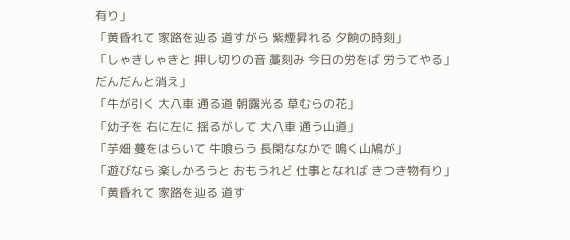有り」
「黄昏れて 家路を辿る 道すがら 紫煙昇れる 夕餉の時刻」
「しゃきしゃきと 押し切りの音 藁刻み 今日の労をば 労うてやる」
だんだんと消え」
「牛が引く 大八車 通る道 朝露光る 草むらの花」
「幼子を 右に左に 揺るがして 大八車 通う山道」
「芋畑 蔓をはらいて 牛喰らう 長閑ななかで 鳴く山鳩が」
「遊びなら 楽しかろうと おもうれど 仕事となれば きつき物有り」
「黄昏れて 家路を辿る 道す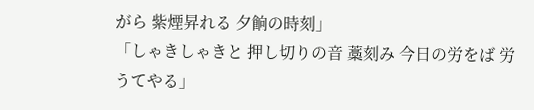がら 紫煙昇れる 夕餉の時刻」
「しゃきしゃきと 押し切りの音 藁刻み 今日の労をば 労うてやる」